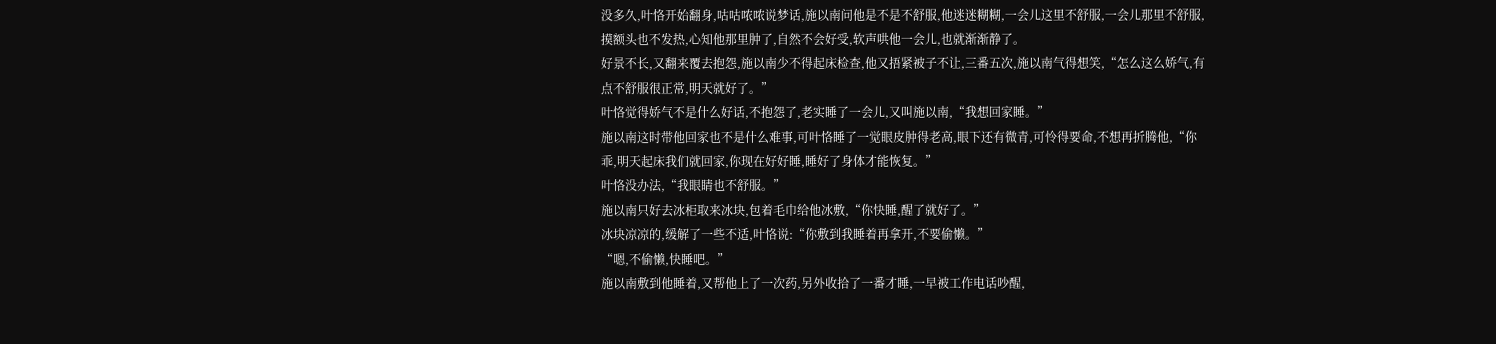没多久,叶恪开始翻身,咕咕哝哝说梦话,施以南问他是不是不舒服,他迷迷糊糊,一会儿这里不舒服,一会儿那里不舒服,摸额头也不发热,心知他那里肿了,自然不会好受,软声哄他一会儿,也就渐渐静了。
好景不长,又翻来覆去抱怨,施以南少不得起床检查,他又捂紧被子不让,三番五次,施以南气得想笑,“怎么这么娇气,有点不舒服很正常,明天就好了。”
叶恪觉得娇气不是什么好话,不抱怨了,老实睡了一会儿,又叫施以南,“我想回家睡。”
施以南这时带他回家也不是什么难事,可叶恪睡了一觉眼皮肿得老高,眼下还有微青,可怜得要命,不想再折腾他,“你乖,明天起床我们就回家,你现在好好睡,睡好了身体才能恢复。”
叶恪没办法,“我眼睛也不舒服。”
施以南只好去冰柜取来冰块,包着毛巾给他冰敷,“你快睡,醒了就好了。”
冰块凉凉的,缓解了一些不适,叶恪说:“你敷到我睡着再拿开,不要偷懒。”
“嗯,不偷懒,快睡吧。”
施以南敷到他睡着,又帮他上了一次药,另外收拾了一番才睡,一早被工作电话吵醒,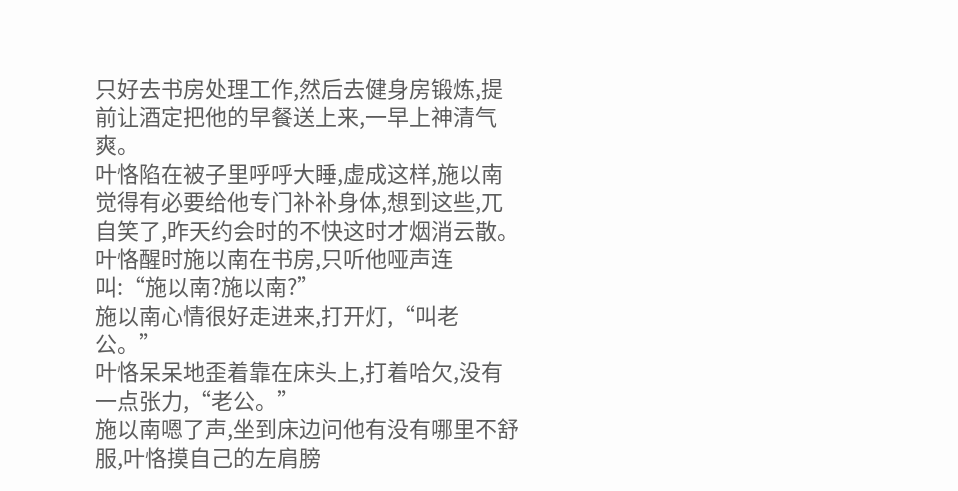只好去书房处理工作,然后去健身房锻炼,提前让酒定把他的早餐送上来,一早上神清气爽。
叶恪陷在被子里呼呼大睡,虚成这样,施以南觉得有必要给他专门补补身体,想到这些,兀自笑了,昨天约会时的不快这时才烟消云散。
叶恪醒时施以南在书房,只听他哑声连叫:“施以南?施以南?”
施以南心情很好走进来,打开灯,“叫老公。”
叶恪呆呆地歪着靠在床头上,打着哈欠,没有一点张力,“老公。”
施以南嗯了声,坐到床边问他有没有哪里不舒服,叶恪摸自己的左肩膀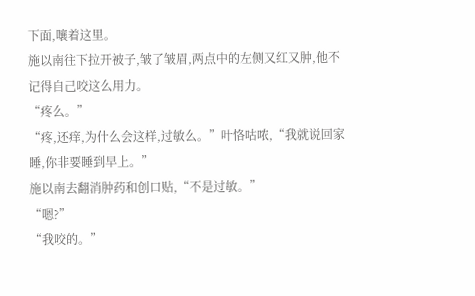下面,嚷着这里。
施以南往下拉开被子,皱了皱眉,两点中的左侧又红又肿,他不记得自己咬这么用力。
“疼么。”
“疼,还痒,为什么会这样,过敏么。”叶恪咕哝,“我就说回家睡,你非要睡到早上。”
施以南去翻消肿药和创口贴,“不是过敏。”
“嗯?”
“我咬的。”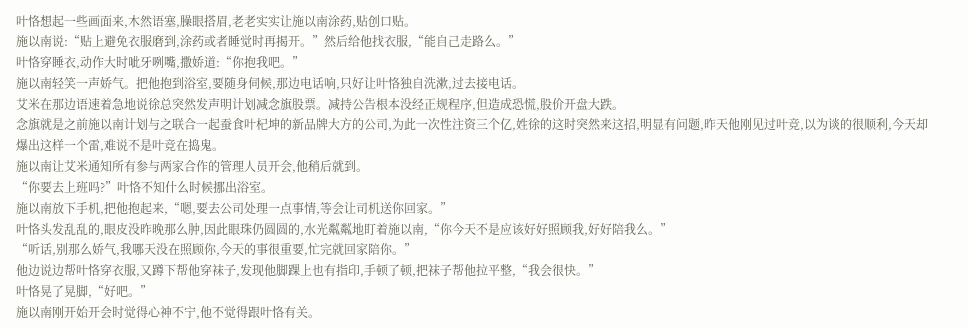叶恪想起一些画面来,木然语塞,臊眼搭眉,老老实实让施以南涂药,贴创口贴。
施以南说:“贴上避免衣服磨到,涂药或者睡觉时再揭开。”然后给他找衣服,“能自己走路么。”
叶恪穿睡衣,动作大时呲牙咧嘴,撒娇道:“你抱我吧。”
施以南轻笑一声娇气。把他抱到浴室,要随身伺候,那边电话响,只好让叶恪独自洗漱,过去接电话。
艾米在那边语速着急地说徐总突然发声明计划减念旗股票。减持公告根本没经正规程序,但造成恐慌,股价开盘大跌。
念旗就是之前施以南计划与之联合一起蚕食叶杞坤的新品牌大方的公司,为此一次性注资三个亿,姓徐的这时突然来这招,明显有问题,昨天他刚见过叶竞,以为谈的很顺利,今天却爆出这样一个雷,难说不是叶竞在捣鬼。
施以南让艾米通知所有参与两家合作的管理人员开会,他稍后就到。
“你要去上班吗?”叶恪不知什么时候挪出浴室。
施以南放下手机,把他抱起来,“嗯,要去公司处理一点事情,等会让司机送你回家。”
叶恪头发乱乱的,眼皮没昨晚那么肿,因此眼珠仍圆圆的,水光粼粼地盯着施以南,“你今天不是应该好好照顾我,好好陪我么。”
“听话,别那么娇气,我哪天没在照顾你,今天的事很重要,忙完就回家陪你。”
他边说边帮叶恪穿衣服,又蹲下帮他穿袜子,发现他脚踝上也有指印,手顿了顿,把袜子帮他拉平整,“我会很快。”
叶恪晃了晃脚,“好吧。”
施以南刚开始开会时觉得心神不宁,他不觉得跟叶恪有关。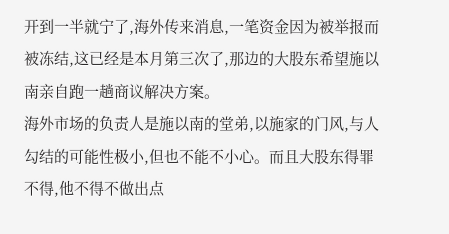开到一半就宁了,海外传来消息,一笔资金因为被举报而被冻结,这已经是本月第三次了,那边的大股东希望施以南亲自跑一趟商议解决方案。
海外市场的负责人是施以南的堂弟,以施家的门风,与人勾结的可能性极小,但也不能不小心。而且大股东得罪不得,他不得不做出点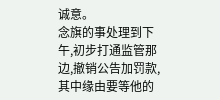诚意。
念旗的事处理到下午,初步打通监管那边,撤销公告加罚款,其中缘由要等他的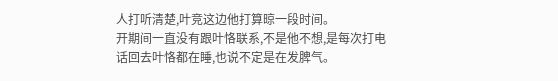人打听清楚,叶竞这边他打算晾一段时间。
开期间一直没有跟叶恪联系,不是他不想,是每次打电话回去叶恪都在睡,也说不定是在发脾气。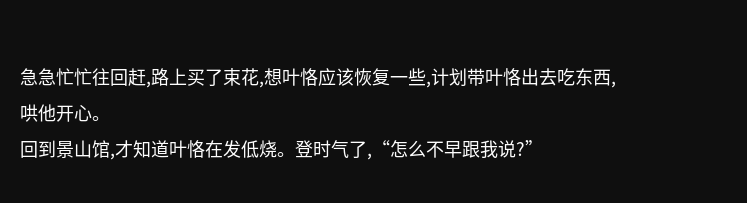急急忙忙往回赶,路上买了束花,想叶恪应该恢复一些,计划带叶恪出去吃东西,哄他开心。
回到景山馆,才知道叶恪在发低烧。登时气了,“怎么不早跟我说?”